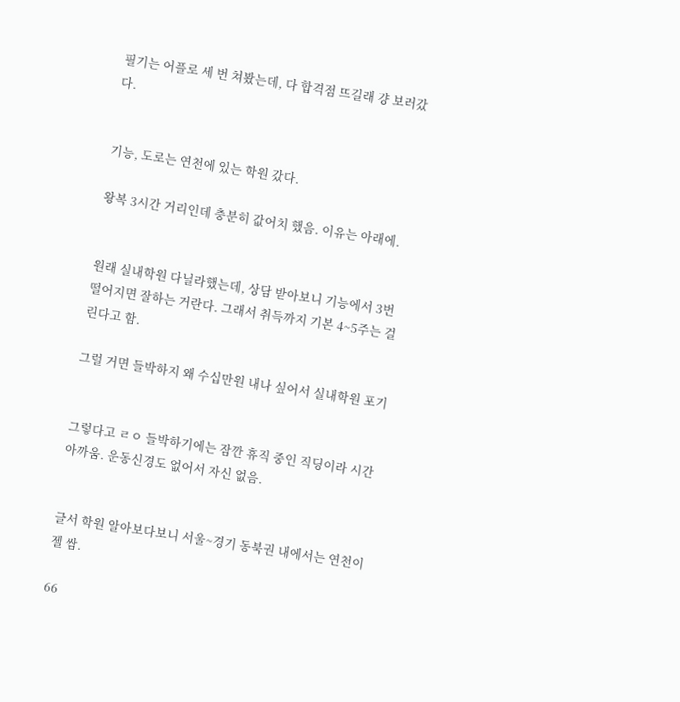필기는 어플로 세 번 쳐봤는데, 다 합격점 뜨길래 걍 보러갔다.


기능, 도로는 연천에 있는 학원 갔다.

왕복 3시간 거리인데 충분히 값어치 했음. 이유는 아래에.


원래 실내학원 다닐라했는데, 상담 받아보니 기능에서 3번 떨어지면 잘하는 거란다. 그래서 취득까지 기본 4~5주는 걸린다고 함.

그럴 거면 들박하지 왜 수십만원 내나 싶어서 실내학원 포기


그렇다고 ㄹㅇ 들박하기에는 잠깐 휴직 중인 직딩이라 시간 아까움. 운동신경도 없어서 자신 없음.


글서 학원 알아보다보니 서울~경기 동북권 내에서는 연천이 젤 쌈.

66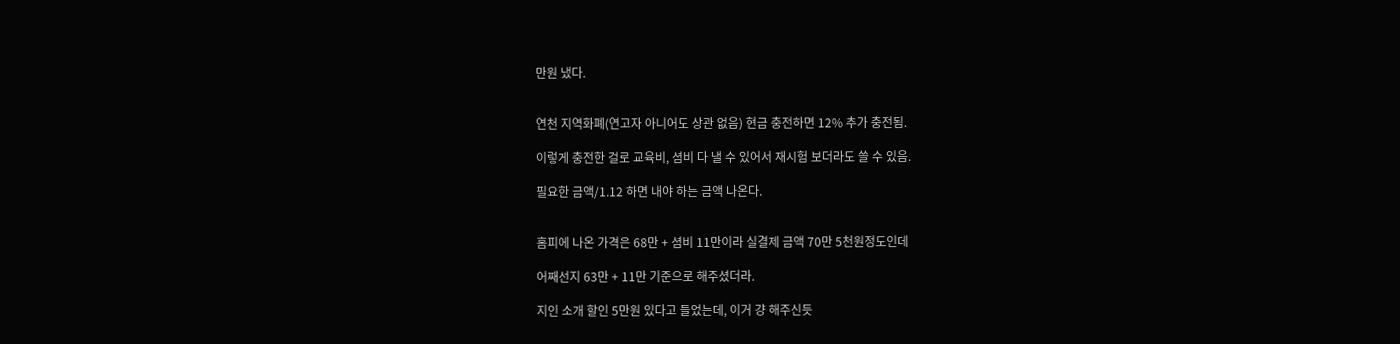만원 냈다.


연천 지역화폐(연고자 아니어도 상관 없음) 현금 충전하면 12% 추가 충전됨.

이렇게 충전한 걸로 교육비, 셤비 다 낼 수 있어서 재시험 보더라도 쓸 수 있음.

필요한 금액/1.12 하면 내야 하는 금액 나온다.


홈피에 나온 가격은 68만 + 셤비 11만이라 실결제 금액 70만 5천원정도인데

어째선지 63만 + 11만 기준으로 해주셨더라.

지인 소개 할인 5만원 있다고 들었는데, 이거 걍 해주신듯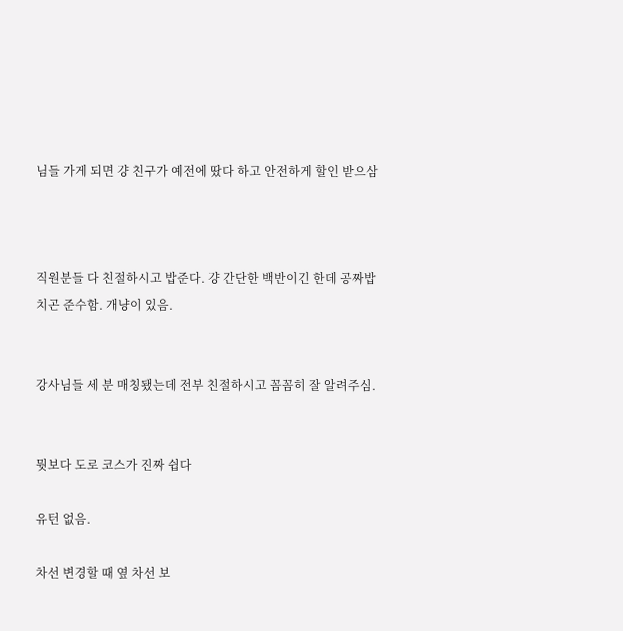님들 가게 되면 걍 친구가 예전에 땄다 하고 안전하게 할인 받으삼



직원분들 다 친절하시고 밥준다. 걍 간단한 백반이긴 한데 공짜밥치곤 준수함. 개냥이 있음.


강사님들 세 분 매칭됐는데 전부 친절하시고 꼼꼼히 잘 알려주심.


뭣보다 도로 코스가 진짜 쉽다

유턴 없음.

차선 변경할 때 옆 차선 보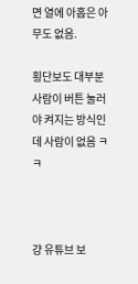면 열에 아홉은 아무도 없음.

횡단보도 대부분 사람이 버튼 눌러야 켜지는 방식인데 사람이 없음 ㅋㅋ



걍 유튜브 보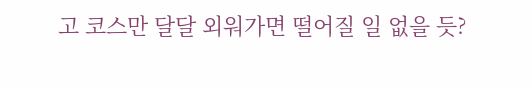고 코스만 달달 외워가면 떨어질 일 없을 듯?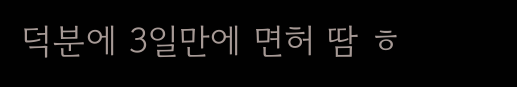덕분에 3일만에 면허 땀 ㅎ